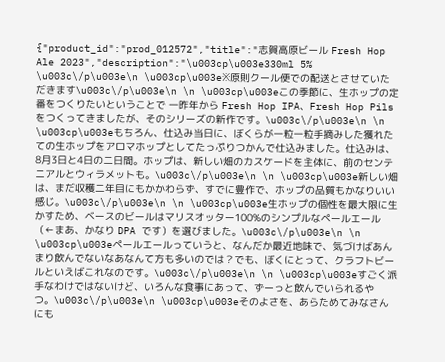{"product_id":"prod_012572","title":"志賀高原ビール Fresh Hop Ale 2023","description":"\u003cp\u003e330ml 5% \u003c\/p\u003e\n \u003cp\u003e※原則クール便での配送とさせていただきます\u003c\/p\u003e\n \n \u003cp\u003eこの季節に、生ホップの定番をつくりたいということで 一昨年から Fresh Hop IPA、Fresh Hop Pils をつくってきましたが、そのシリーズの新作です。\u003c\/p\u003e\n \n \u003cp\u003eもちろん、仕込み当日に、ぼくらが一粒一粒手摘みした獲れたての生ホップをアロマホップとしてたっぷりつかんで仕込みました。仕込みは、8月3日と4日の二日間。ホップは、新しい畑のカスケードを主体に、前のセンテニアルとウィラメットも。\u003c\/p\u003e\n \n \u003cp\u003e新しい畑は、まだ収穫二年目にもかかわらず、すでに豊作で、ホップの品質もかなりいい感じ。\u003c\/p\u003e\n \n \u003cp\u003e生ホップの個性を最大限に生かすため、ベースのビールはマリスオッター100%のシンプルなペールエール（←まあ、かなり DPA です）を選びました。\u003c\/p\u003e\n \n \u003cp\u003eペールエールっていうと、なんだか最近地味で、気づけばあんまり飲んでないなあなんて方も多いのでは？でも、ぼくにとって、クラフトビールといえばこれなのです。\u003c\/p\u003e\n \n \u003cp\u003eすごく派手なわけではないけど、いろんな食事にあって、ずーっと飲んでいられるやつ。\u003c\/p\u003e\n \u003cp\u003eそのよさを、あらためてみなさんにも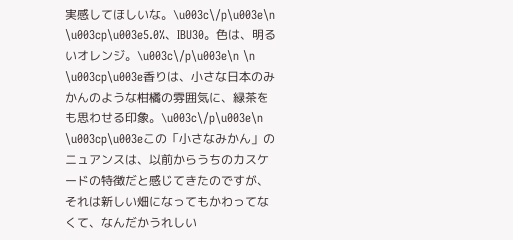実感してほしいな。\u003c\/p\u003e\n \u003cp\u003e5.0%、IBU30。色は、明るいオレンジ。\u003c\/p\u003e\n \n \u003cp\u003e香りは、小さな日本のみかんのような柑橘の雰囲気に、緑茶をも思わせる印象。\u003c\/p\u003e\n \u003cp\u003eこの「小さなみかん」のニュアンスは、以前からうちのカスケードの特徴だと感じてきたのですが、それは新しい畑になってもかわってなくて、なんだかうれしい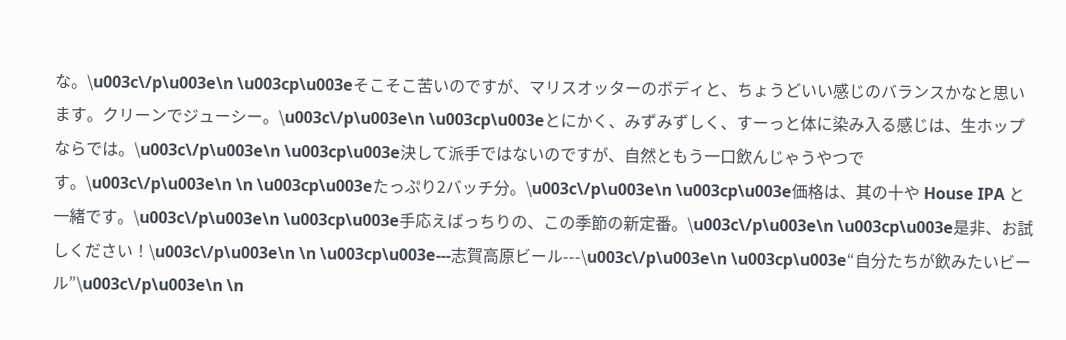な。\u003c\/p\u003e\n \u003cp\u003eそこそこ苦いのですが、マリスオッターのボディと、ちょうどいい感じのバランスかなと思います。クリーンでジューシー。\u003c\/p\u003e\n \u003cp\u003eとにかく、みずみずしく、すーっと体に染み入る感じは、生ホップならでは。\u003c\/p\u003e\n \u003cp\u003e決して派手ではないのですが、自然ともう一口飲んじゃうやつです。\u003c\/p\u003e\n \n \u003cp\u003eたっぷり2バッチ分。\u003c\/p\u003e\n \u003cp\u003e価格は、其の十や House IPA と一緒です。\u003c\/p\u003e\n \u003cp\u003e手応えばっちりの、この季節の新定番。\u003c\/p\u003e\n \u003cp\u003e是非、お試しください！\u003c\/p\u003e\n \n \u003cp\u003e---志賀高原ビール---\u003c\/p\u003e\n \u003cp\u003e“自分たちが飲みたいビール”\u003c\/p\u003e\n \n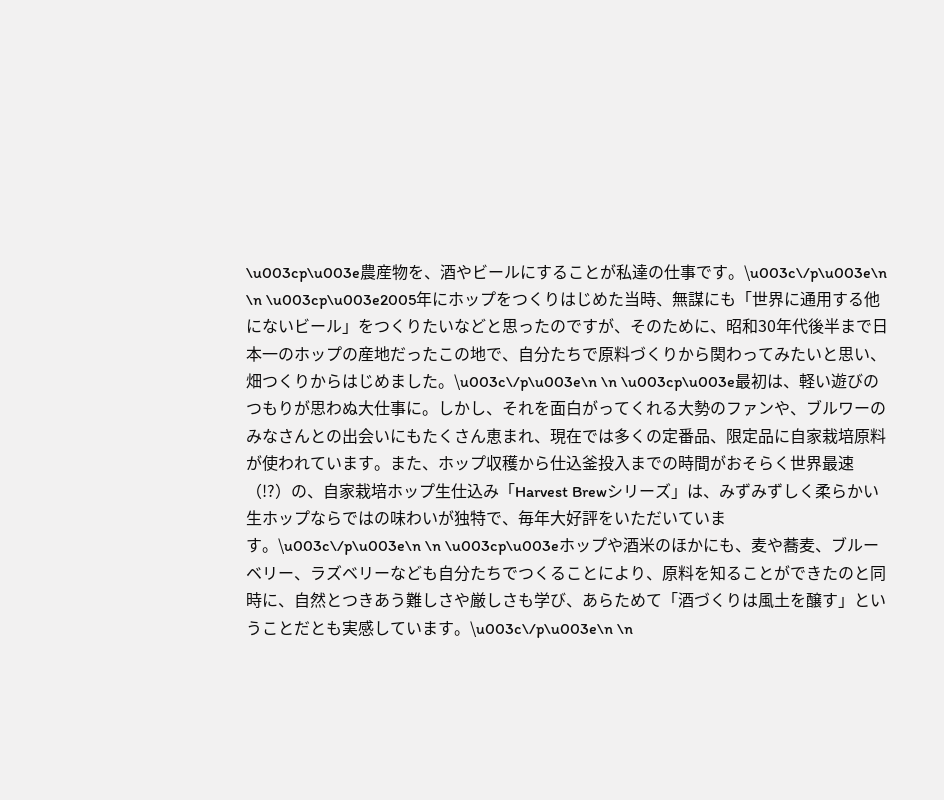\u003cp\u003e農産物を、酒やビールにすることが私達の仕事です。\u003c\/p\u003e\n \n \u003cp\u003e2005年にホップをつくりはじめた当時、無謀にも「世界に通用する他にないビール」をつくりたいなどと思ったのですが、そのために、昭和30年代後半まで日本一のホップの産地だったこの地で、自分たちで原料づくりから関わってみたいと思い、畑つくりからはじめました。\u003c\/p\u003e\n \n \u003cp\u003e最初は、軽い遊びのつもりが思わぬ大仕事に。しかし、それを面白がってくれる大勢のファンや、ブルワーのみなさんとの出会いにもたくさん恵まれ、現在では多くの定番品、限定品に自家栽培原料が使われています。また、ホップ収穫から仕込釜投入までの時間がおそらく世界最速（!?）の、自家栽培ホップ生仕込み「Harvest Brewシリーズ」は、みずみずしく柔らかい生ホップならではの味わいが独特で、毎年大好評をいただいています。\u003c\/p\u003e\n \n \u003cp\u003eホップや酒米のほかにも、麦や蕎麦、ブルーベリー、ラズベリーなども自分たちでつくることにより、原料を知ることができたのと同時に、自然とつきあう難しさや厳しさも学び、あらためて「酒づくりは風土を醸す」ということだとも実感しています。\u003c\/p\u003e\n \n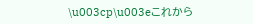\u003cp\u003eこれから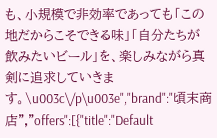も、小規模で非効率であっても「この地だからこそできる味」「自分たちが飲みたいビール」を、楽しみながら真剣に追求していきます。\u003c\/p\u003e","brand":"頃末商店","offers":[{"title":"Default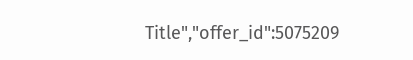Title","offer_id":5075209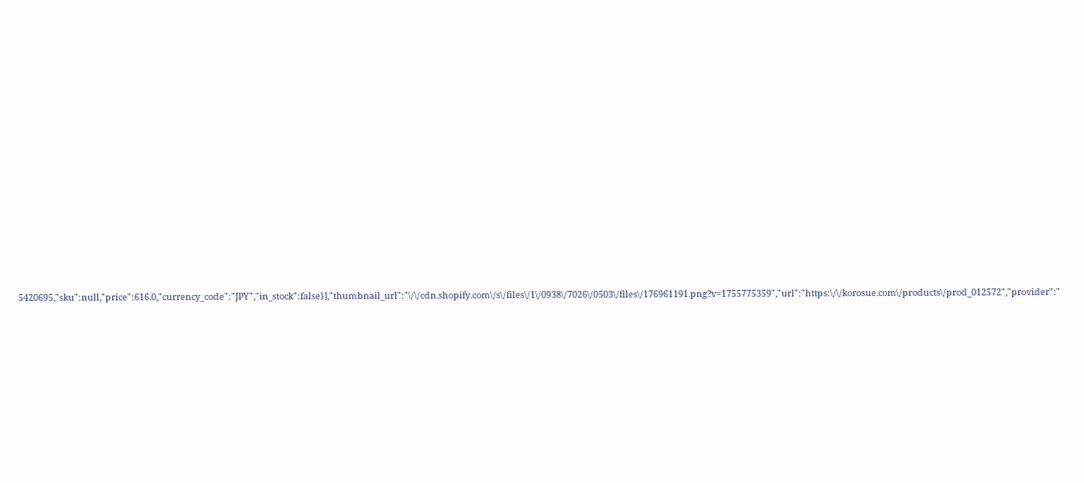5420695,"sku":null,"price":616.0,"currency_code":"JPY","in_stock":false}],"thumbnail_url":"\/\/cdn.shopify.com\/s\/files\/1\/0938\/7026\/0503\/files\/176961191.png?v=1755775359","url":"https:\/\/korosue.com\/products\/prod_012572","provider":"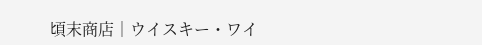頃末商店｜ウイスキー・ワイ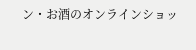ン・お酒のオンラインショッ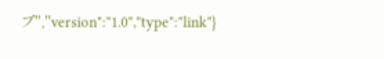プ","version":"1.0","type":"link"}